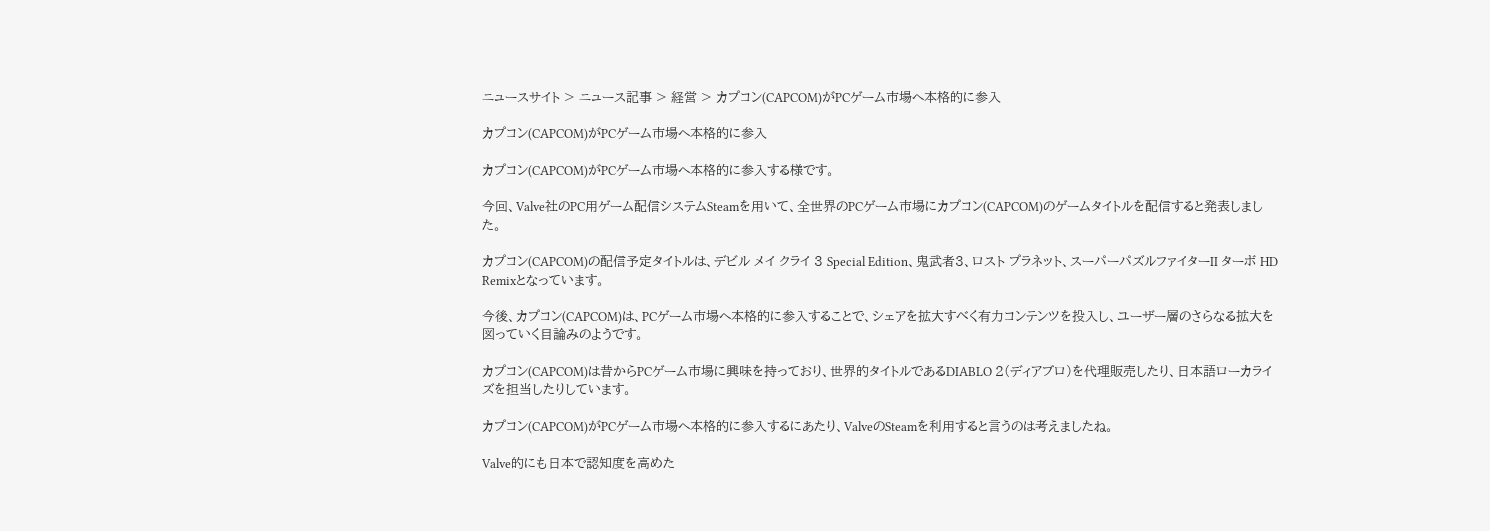ニュースサイト > ニュース記事 > 経営 > カプコン(CAPCOM)がPCゲーム市場へ本格的に参入

カプコン(CAPCOM)がPCゲーム市場へ本格的に参入

カプコン(CAPCOM)がPCゲーム市場へ本格的に参入する様です。

今回、Valve社のPC用ゲーム配信システムSteamを用いて、全世界のPCゲーム市場にカプコン(CAPCOM)のゲームタイトルを配信すると発表しました。

カプコン(CAPCOM)の配信予定タイトルは、デビル メイ クライ 3 Special Edition、鬼武者3、ロスト プラネット、スーパーパズルファイターII ターボ HD Remixとなっています。

今後、カプコン(CAPCOM)は、PCゲーム市場へ本格的に参入することで、シェアを拡大すべく有力コンテンツを投入し、ユーザー層のさらなる拡大を図っていく目論みのようです。

カプコン(CAPCOM)は昔からPCゲーム市場に興味を持っており、世界的タイトルであるDIABLO 2(ディアブロ)を代理販売したり、日本語ローカライズを担当したりしています。

カプコン(CAPCOM)がPCゲーム市場へ本格的に参入するにあたり、ValveのSteamを利用すると言うのは考えましたね。

Valve的にも日本で認知度を高めた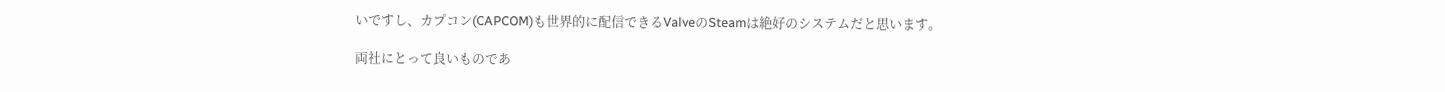いですし、カプコン(CAPCOM)も世界的に配信できるValveのSteamは絶好のシステムだと思います。

両社にとって良いものであ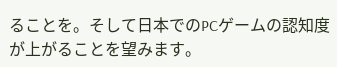ることを。そして日本でのPCゲームの認知度が上がることを望みます。